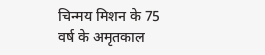चिन्मय मिशन के 75 वर्ष के अमृतकाल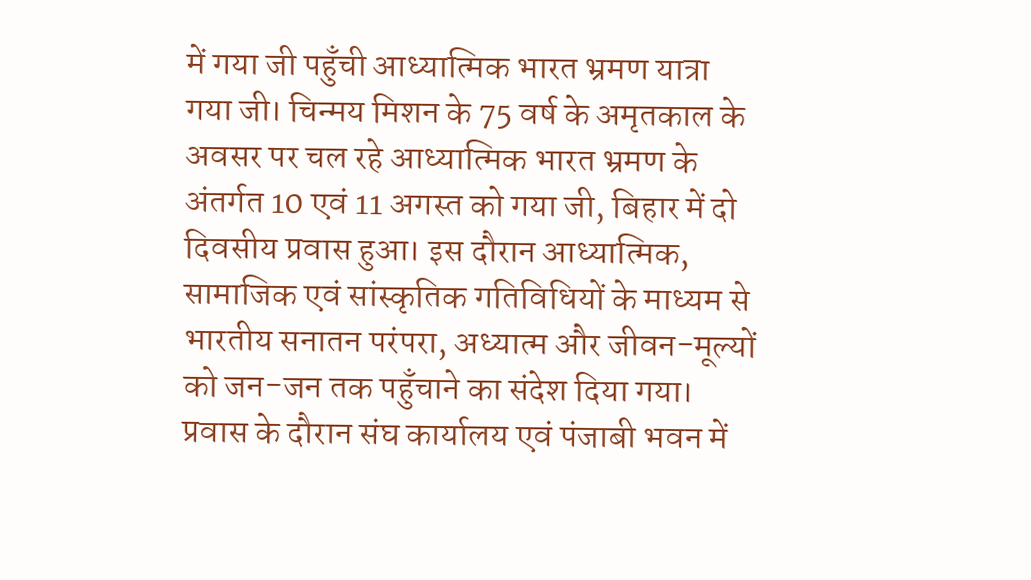में गया जी पहुँची आध्यात्मिक भारत भ्रमण यात्रा
गया जी। चिन्मय मिशन के 75 वर्ष के अमृतकाल के अवसर पर चल रहे आध्यात्मिक भारत भ्रमण के अंतर्गत 10 एवं 11 अगस्त को गया जी, बिहार में दो दिवसीय प्रवास हुआ। इस दौरान आध्यात्मिक, सामाजिक एवं सांस्कृतिक गतिविधियों के माध्यम से भारतीय सनातन परंपरा, अध्यात्म और जीवन-मूल्यों को जन-जन तक पहुँचाने का संदेश दिया गया।
प्रवास के दौरान संघ कार्यालय एवं पंजाबी भवन में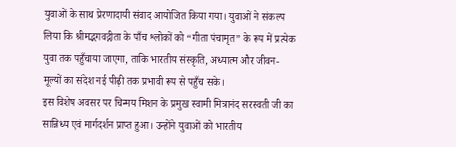युवाओं के साथ प्रेरणादायी संवाद आयोजित किया गया। युवाओं ने संकल्प लिया कि श्रीमद्भगवद्गीता के पाँच श्लोकों को “गीता पंचामृत” के रूप में प्रत्येक युवा तक पहुँचाया जाएगा, ताकि भारतीय संस्कृति, अध्यात्म और जीवन-मूल्यों का संदेश नई पीढ़ी तक प्रभावी रूप से पहुँच सके।
इस विशेष अवसर पर चिन्मय मिशन के प्रमुख स्वामी मित्रानंद सरस्वती जी का सान्निध्य एवं मार्गदर्शन प्राप्त हुआ। उन्होंने युवाओं को भारतीय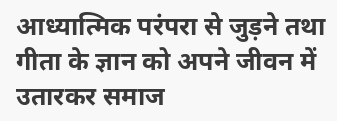आध्यात्मिक परंपरा से जुड़ने तथा गीता के ज्ञान को अपने जीवन में उतारकर समाज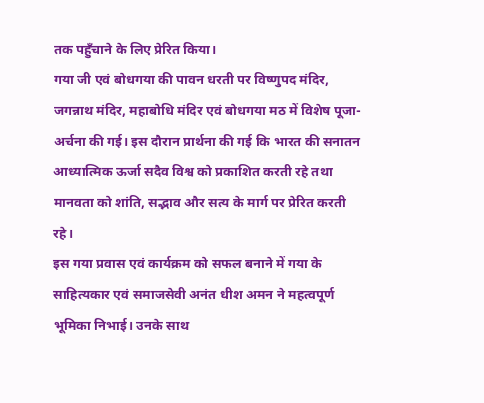तक पहुँचाने के लिए प्रेरित किया।
गया जी एवं बोधगया की पावन धरती पर विष्णुपद मंदिर, जगन्नाथ मंदिर, महाबोधि मंदिर एवं बोधगया मठ में विशेष पूजा-अर्चना की गई। इस दौरान प्रार्थना की गई कि भारत की सनातन आध्यात्मिक ऊर्जा सदैव विश्व को प्रकाशित करती रहे तथा मानवता को शांति, सद्भाव और सत्य के मार्ग पर प्रेरित करती रहे।
इस गया प्रवास एवं कार्यक्रम को सफल बनाने में गया के साहित्यकार एवं समाजसेवी अनंत धीश अमन ने महत्वपूर्ण भूमिका निभाई। उनके साथ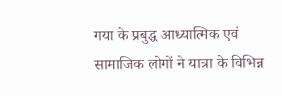गया के प्रबुद्ध आध्यात्मिक एवं सामाजिक लोगों ने यात्रा के विभिन्न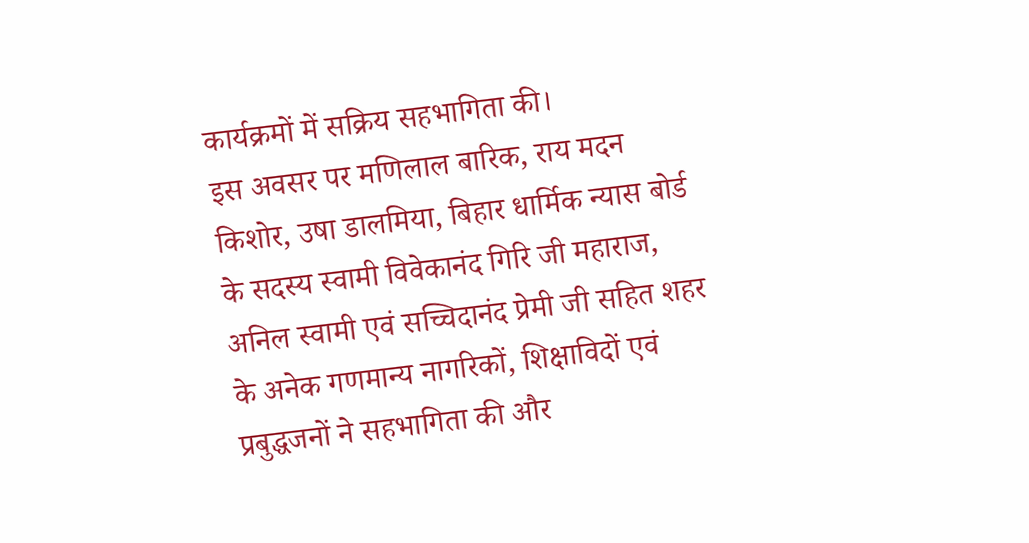कार्यक्रमों में सक्रिय सहभागिता की।
इस अवसर पर मणिलाल बारिक, राय मदन किशोर, उषा डालमिया, बिहार धार्मिक न्यास बोर्ड के सदस्य स्वामी विवेकानंद गिरि जी महाराज, अनिल स्वामी एवं सच्चिदानंद प्रेमी जी सहित शहर के अनेक गणमान्य नागरिकों, शिक्षाविदों एवं प्रबुद्धजनों ने सहभागिता की और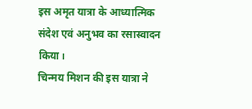इस अमृत यात्रा के आध्यात्मिक संदेश एवं अनुभव का रसास्वादन किया।
चिन्मय मिशन की इस यात्रा ने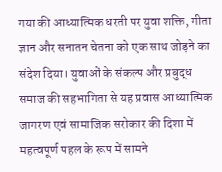गया की आध्यात्मिक धरती पर युवा शक्ति, गीता ज्ञान और सनातन चेतना को एक साथ जोड़ने का संदेश दिया। युवाओं के संकल्प और प्रबुद्ध समाज की सहभागिता से यह प्रवास आध्यात्मिक जागरण एवं सामाजिक सरोकार की दिशा में महत्वपूर्ण पहल के रूप में सामने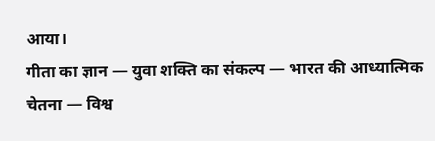आया।
गीता का ज्ञान — युवा शक्ति का संकल्प — भारत की आध्यात्मिक चेतना — विश्व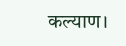कल्याण।